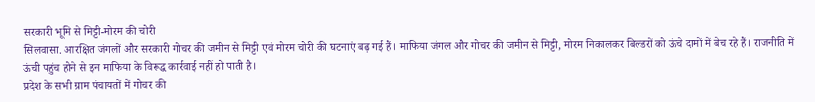सरकारी भूमि से मिट्टी-मोरम की चोरी
सिलवासा. आरक्षित जंगलों और सरकारी गोचर की जमीन से मिट्टी एवं मोरम चोरी की घटनाएं बढ़ गई हैं। माफिया जंगल और गोचर की जमीन से मिट्टी, मोरम निकालकर बिल्डरों को ऊंचे दामों में बेच रहे हैं। राजनीति में ऊंची पहुंच होने से इन माफिया के विरूद्ध कार्रवाई नहीं हो पाती है।
प्रदेश के सभी ग्राम पंचायतों में गोचर की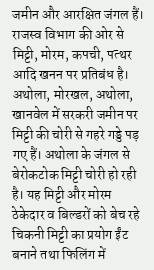जमीन और आरक्षित जंगल हैं। राजस्व विभाग की ओर से मिट्टी, मोरम, कपची, पत्थर आदि खनन पर प्रतिबंध है। अथोला, मोरखल, अथोला, खानवेल में सरकरी जमीन पर मिट्टी की चोरी से गहरे गड्डे पड़ गए हैं। अथोला के जंगल से बेरोकटोक मिट्टी चोरी हो रही है। यह मिट्टी और मोरम ठेकेदार व बिल्डरों को बेच रहे चिकनी मिट्टी का प्रयोग ईंट बनाने तथा फिलिंग में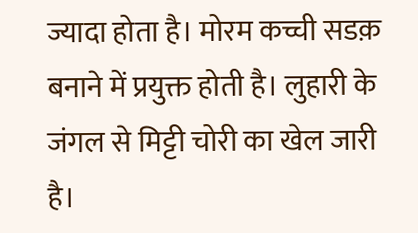ज्यादा होता है। मोरम कच्ची सडक़ बनाने में प्रयुक्त होती है। लुहारी के जंगल से मिट्टी चोरी का खेल जारी है।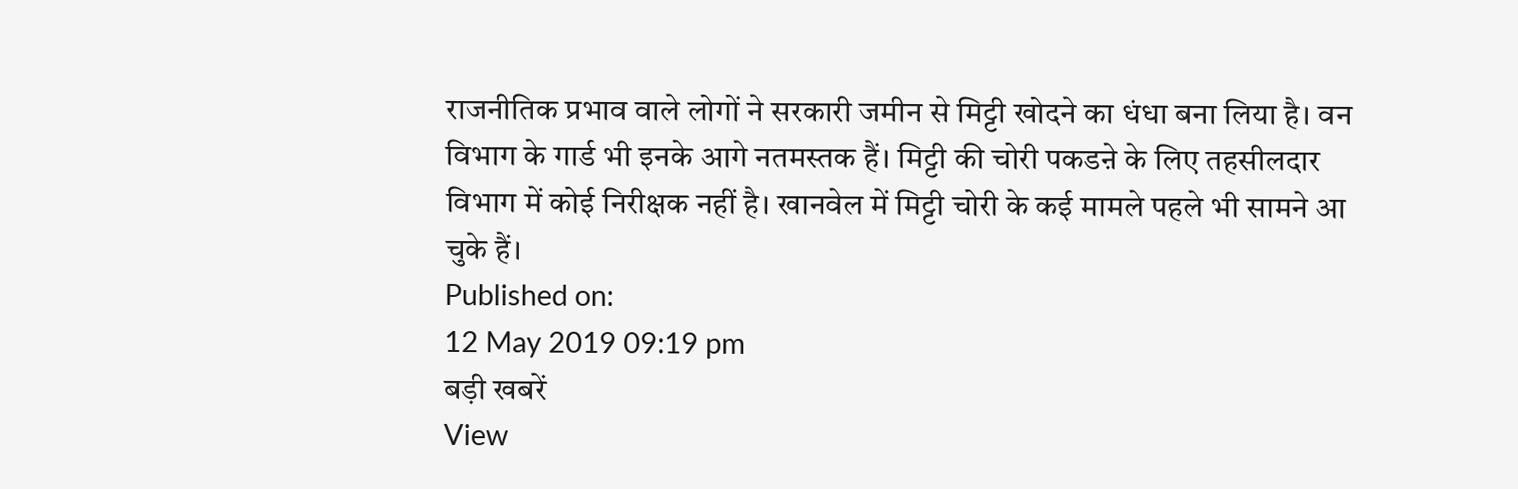राजनीतिक प्रभाव वाले लोगों ने सरकारी जमीन से मिट्टी खोदने का धंधा बना लिया है। वन विभाग के गार्ड भी इनके आगे नतमस्तक हैं। मिट्टी की चोरी पकडऩे के लिए तहसीलदार विभाग में कोई निरीक्षक नहीं है। खानवेल में मिट्टी चोरी के कई मामले पहले भी सामने आ चुके हैं।
Published on:
12 May 2019 09:19 pm
बड़ी खबरें
View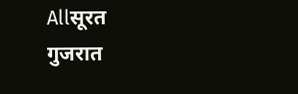Allसूरत
गुजरात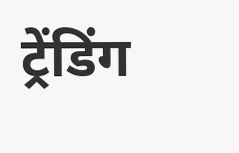ट्रेंडिंग